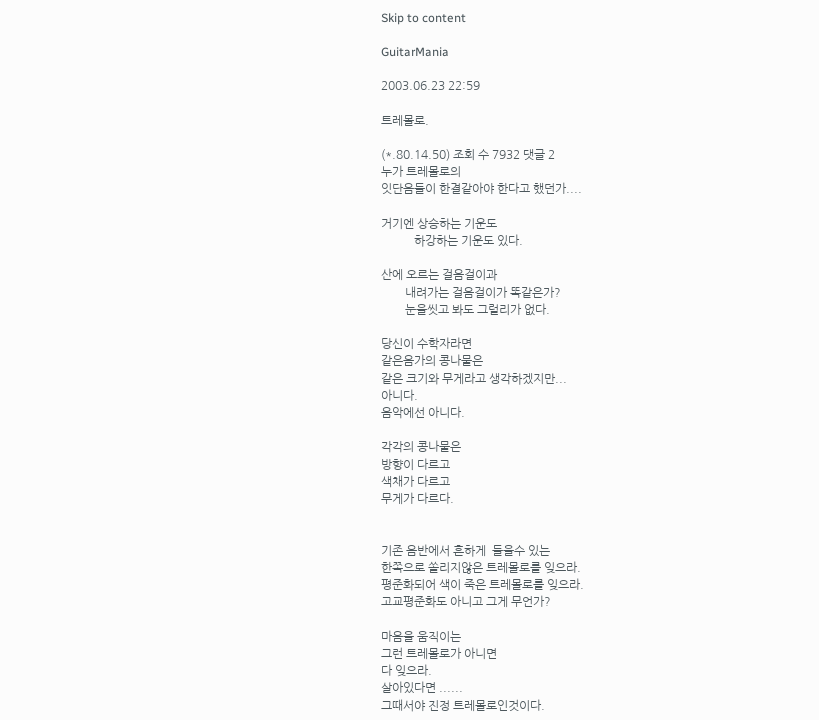Skip to content

GuitarMania

2003.06.23 22:59

트레몰로.

(*.80.14.50) 조회 수 7932 댓글 2
누가 트레몰로의
잇단음들이 한결같아야 한다고 했던가....

거기엔 상승하는 기운도
           하강하는 기운도 있다.

산에 오르는 걸음걸이과
        내려가는 걸음걸이가 똑같은가?
        눈을씻고 봐도 그럴리가 없다.

당신이 수학자라면
같은음가의 콩나물은
같은 크기와 무게라고 생각하겠지만...
아니다.
음악에선 아니다.

각각의 콩나물은
방향이 다르고
색채가 다르고
무게가 다르다.


기존 음반에서 흔하게  들을수 있는
한쪽으로 쏠리지않은 트레몰로를 잊으라.
평준화되어 색이 죽은 트레몰로를 잊으라.
고교평준화도 아니고 그게 무언가?

마음을 움직이는
그런 트레몰로가 아니면
다 잊으라.
살아있다면 ......
그때서야 진정 트레몰로인것이다.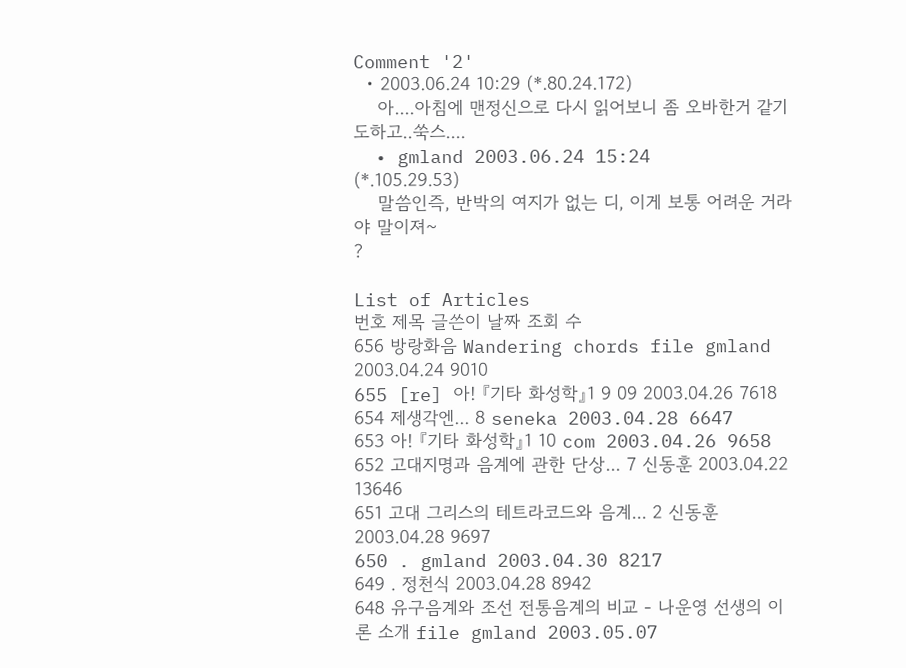Comment '2'
  • 2003.06.24 10:29 (*.80.24.172)
    아....아침에 맨정신으로 다시 읽어보니 좀 오바한거 같기도하고..쑥스....
  • gmland 2003.06.24 15:24 (*.105.29.53)
    말씀인즉, 반박의 여지가 없는 디, 이게 보통 어려운 거라야 말이져~
?

List of Articles
번호 제목 글쓴이 날짜 조회 수
656 방랑화음 Wandering chords file gmland 2003.04.24 9010
655 [re] 아! 『기타 화성학』1 9 09 2003.04.26 7618
654 제생각엔... 8 seneka 2003.04.28 6647
653 아! 『기타 화성학』1 10 com 2003.04.26 9658
652 고대지명과 음계에 관한 단상... 7 신동훈 2003.04.22 13646
651 고대 그리스의 테트라코드와 음계... 2 신동훈 2003.04.28 9697
650 . gmland 2003.04.30 8217
649 . 정천식 2003.04.28 8942
648 유구음계와 조선 전통음계의 비교 - 나운영 선생의 이론 소개 file gmland 2003.05.07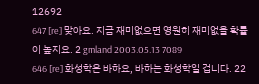12692
647 [re] 맞아요. 지금 재미없으면 영원히 재미없을 확률이 높지요. 2 gmland 2003.05.13 7089
646 [re] 화성학은 바하요, 바하는 화성학일 겁니다. 22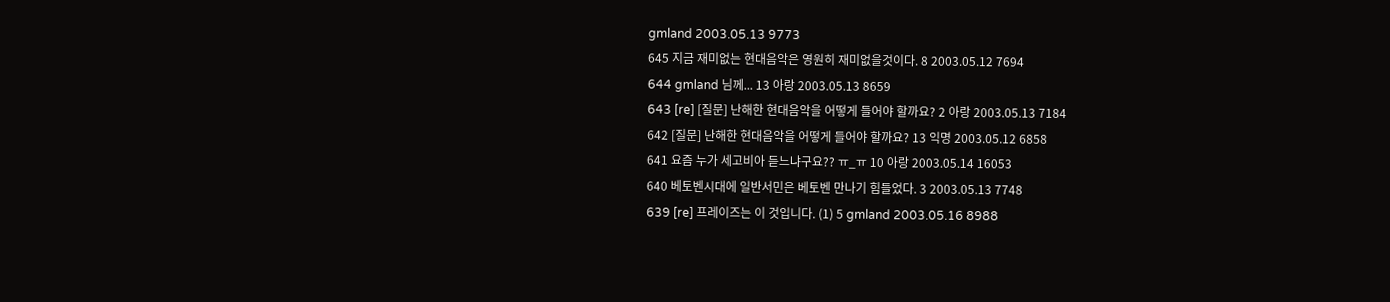gmland 2003.05.13 9773
645 지금 재미없는 현대음악은 영원히 재미없을것이다. 8 2003.05.12 7694
644 gmland 님께... 13 아랑 2003.05.13 8659
643 [re] [질문] 난해한 현대음악을 어떻게 들어야 할까요? 2 아랑 2003.05.13 7184
642 [질문] 난해한 현대음악을 어떻게 들어야 할까요? 13 익명 2003.05.12 6858
641 요즘 누가 세고비아 듣느냐구요?? ㅠ_ㅠ 10 아랑 2003.05.14 16053
640 베토벤시대에 일반서민은 베토벤 만나기 힘들었다. 3 2003.05.13 7748
639 [re] 프레이즈는 이 것입니다. (1) 5 gmland 2003.05.16 8988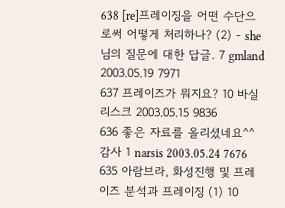638 [re]프레이징을 어떤 수단으로써 어떻게 처리하나? (2) - she님의 질문에 대한 답글. 7 gmland 2003.05.19 7971
637 프레이즈가 뭐지요? 10 바실리스크 2003.05.15 9836
636 좋은 자료를 올리셨네요^^감사 1 narsis 2003.05.24 7676
635 아람브라, 화성진행 및 프레이즈 분석과 프레이징 (1) 10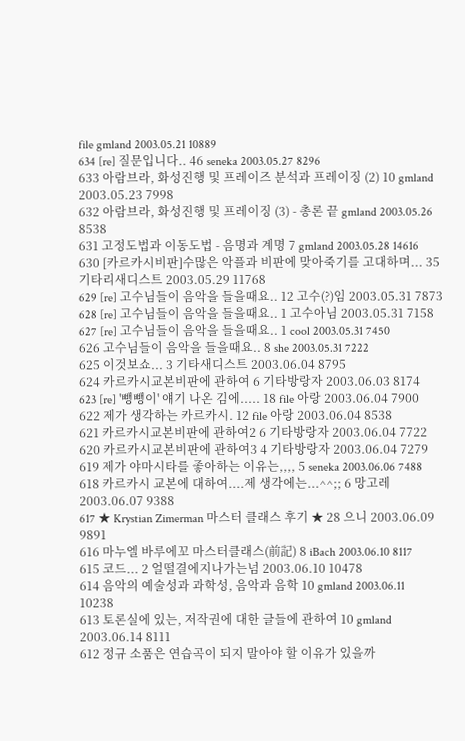file gmland 2003.05.21 10889
634 [re] 질문입니다.. 46 seneka 2003.05.27 8296
633 아람브라, 화성진행 및 프레이즈 분석과 프레이징 (2) 10 gmland 2003.05.23 7998
632 아람브라, 화성진행 및 프레이징 (3) - 총론 끝 gmland 2003.05.26 8538
631 고정도법과 이동도법 - 음명과 계명 7 gmland 2003.05.28 14616
630 [카르카시비판]수많은 악플과 비판에 맞아죽기를 고대하며... 35 기타리새디스트 2003.05.29 11768
629 [re] 고수님들이 음악을 들을때요.. 12 고수(?)임 2003.05.31 7873
628 [re] 고수님들이 음악을 들을때요.. 1 고수아님 2003.05.31 7158
627 [re] 고수님들이 음악을 들을때요.. 1 cool 2003.05.31 7450
626 고수님들이 음악을 들을때요.. 8 she 2003.05.31 7222
625 이것보쇼... 3 기타새디스트 2003.06.04 8795
624 카르카시교본비판에 관하여 6 기타방랑자 2003.06.03 8174
623 [re] '뺑뺑이' 얘기 나온 김에..... 18 file 아랑 2003.06.04 7900
622 제가 생각하는 카르카시. 12 file 아랑 2003.06.04 8538
621 카르카시교본비판에 관하여2 6 기타방랑자 2003.06.04 7722
620 카르카시교본비판에 관하여3 4 기타방랑자 2003.06.04 7279
619 제가 야마시타를 좋아하는 이유는,,,, 5 seneka 2003.06.06 7488
618 카르카시 교본에 대하여....제 생각에는...^^;; 6 망고레 2003.06.07 9388
617 ★ Krystian Zimerman 마스터 클래스 후기 ★ 28 으니 2003.06.09 9891
616 마누엘 바루에꼬 마스터클래스(前記) 8 iBach 2003.06.10 8117
615 코드... 2 얼떨결에지나가는넘 2003.06.10 10478
614 음악의 예술성과 과학성, 음악과 음학 10 gmland 2003.06.11 10238
613 토론실에 있는, 저작권에 대한 글들에 관하여 10 gmland 2003.06.14 8111
612 정규 소품은 연습곡이 되지 말아야 할 이유가 있을까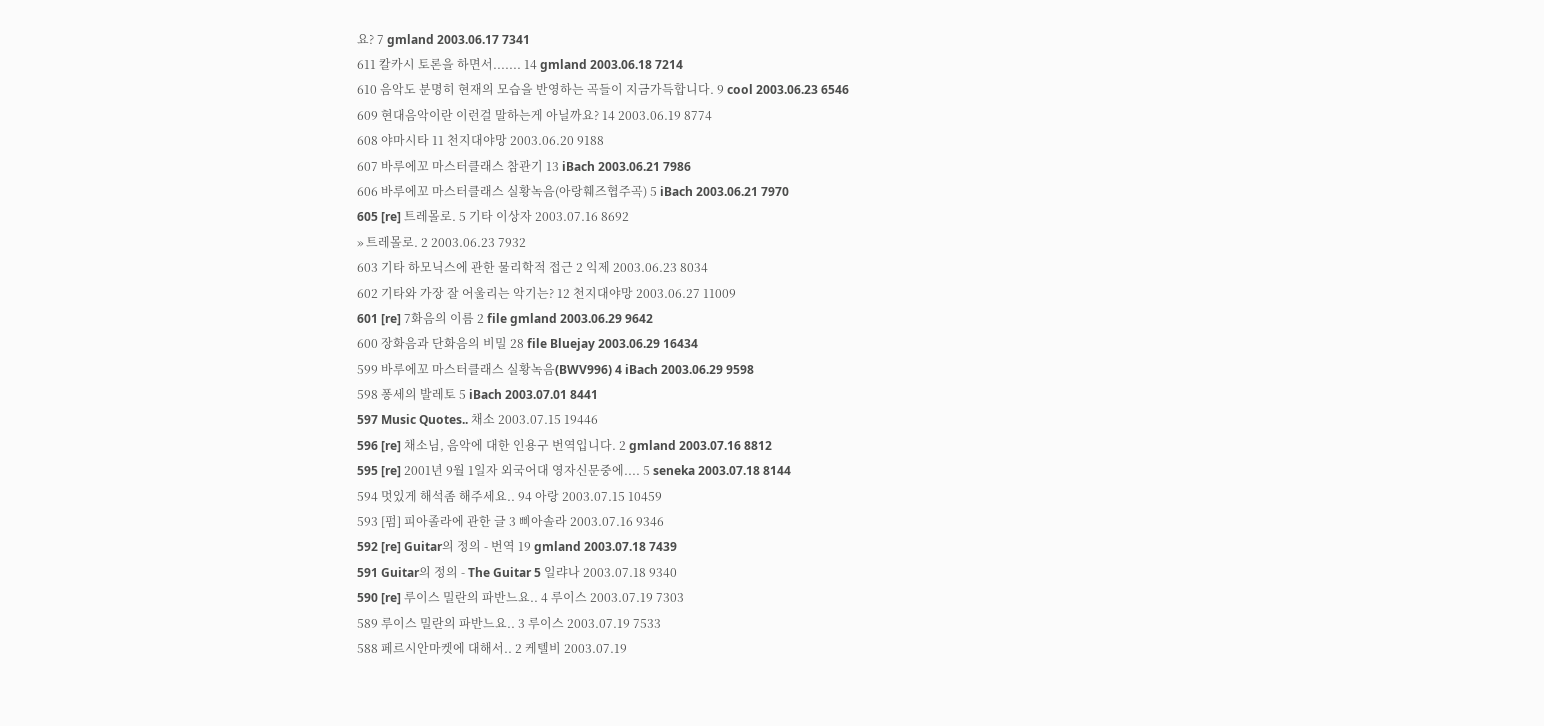요? 7 gmland 2003.06.17 7341
611 칼카시 토론을 하면서....... 14 gmland 2003.06.18 7214
610 음악도 분명히 현재의 모습을 반영하는 곡들이 지금가득합니다. 9 cool 2003.06.23 6546
609 현대음악이란 이런걸 말하는게 아닐까요? 14 2003.06.19 8774
608 야마시타 11 천지대야망 2003.06.20 9188
607 바루에꼬 마스터클래스 참관기 13 iBach 2003.06.21 7986
606 바루에꼬 마스터클래스 실황녹음(아랑훼즈협주곡) 5 iBach 2003.06.21 7970
605 [re] 트레몰로. 5 기타 이상자 2003.07.16 8692
» 트레몰로. 2 2003.06.23 7932
603 기타 하모닉스에 관한 물리학적 접근 2 익제 2003.06.23 8034
602 기타와 가장 잘 어울리는 악기는? 12 천지대야망 2003.06.27 11009
601 [re] 7화음의 이름 2 file gmland 2003.06.29 9642
600 장화음과 단화음의 비밀 28 file Bluejay 2003.06.29 16434
599 바루에꼬 마스터클래스 실황녹음(BWV996) 4 iBach 2003.06.29 9598
598 퐁세의 발레토 5 iBach 2003.07.01 8441
597 Music Quotes.. 채소 2003.07.15 19446
596 [re] 채소님, 음악에 대한 인용구 번역입니다. 2 gmland 2003.07.16 8812
595 [re] 2001년 9월 1일자 외국어대 영자신문중에.... 5 seneka 2003.07.18 8144
594 멋있게 해석좀 해주세요.. 94 아랑 2003.07.15 10459
593 [펌] 피아졸라에 관한 글 3 삐아솔라 2003.07.16 9346
592 [re] Guitar의 정의 - 번역 19 gmland 2003.07.18 7439
591 Guitar의 정의 - The Guitar 5 일랴나 2003.07.18 9340
590 [re] 루이스 밀란의 파반느요.. 4 루이스 2003.07.19 7303
589 루이스 밀란의 파반느요.. 3 루이스 2003.07.19 7533
588 페르시안마켓에 대해서.. 2 케텔비 2003.07.19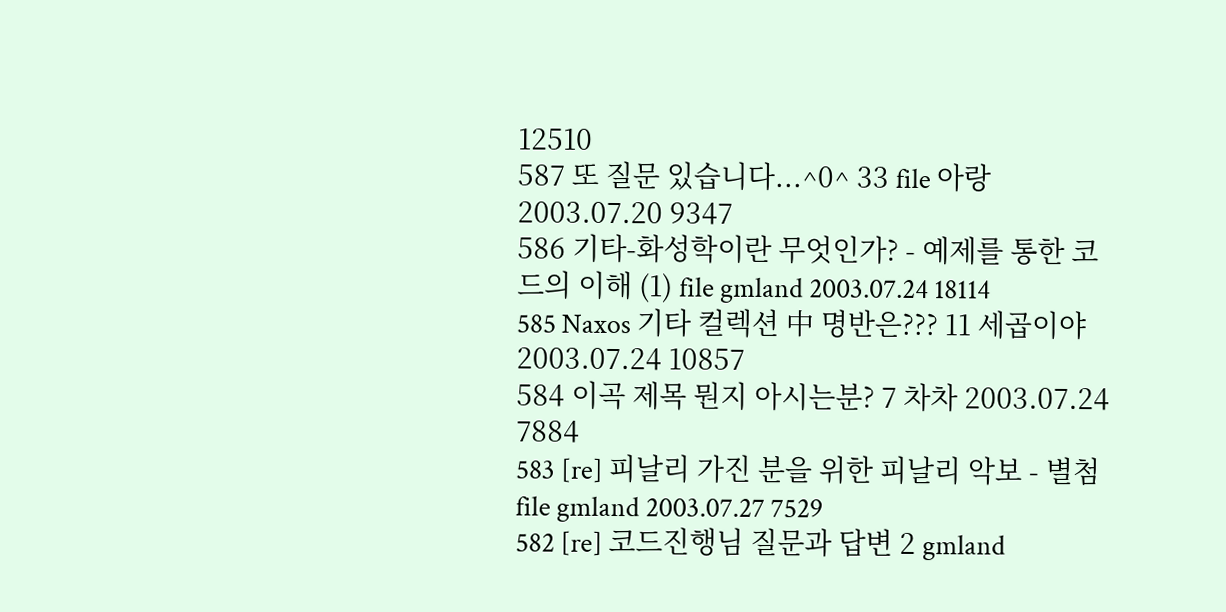12510
587 또 질문 있습니다...^0^ 33 file 아랑 2003.07.20 9347
586 기타-화성학이란 무엇인가? - 예제를 통한 코드의 이해 (1) file gmland 2003.07.24 18114
585 Naxos 기타 컬렉션 中 명반은??? 11 세곱이야 2003.07.24 10857
584 이곡 제목 뭔지 아시는분? 7 차차 2003.07.24 7884
583 [re] 피날리 가진 분을 위한 피날리 악보 - 별첨 file gmland 2003.07.27 7529
582 [re] 코드진행님 질문과 답변 2 gmland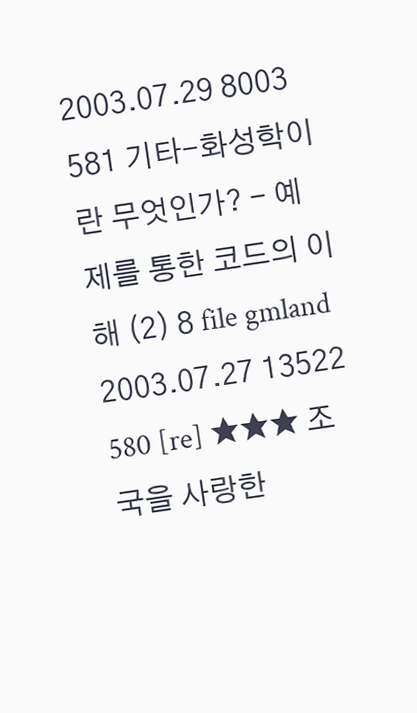2003.07.29 8003
581 기타-화성학이란 무엇인가? - 예제를 통한 코드의 이해 (2) 8 file gmland 2003.07.27 13522
580 [re] ★★★ 조국을 사랑한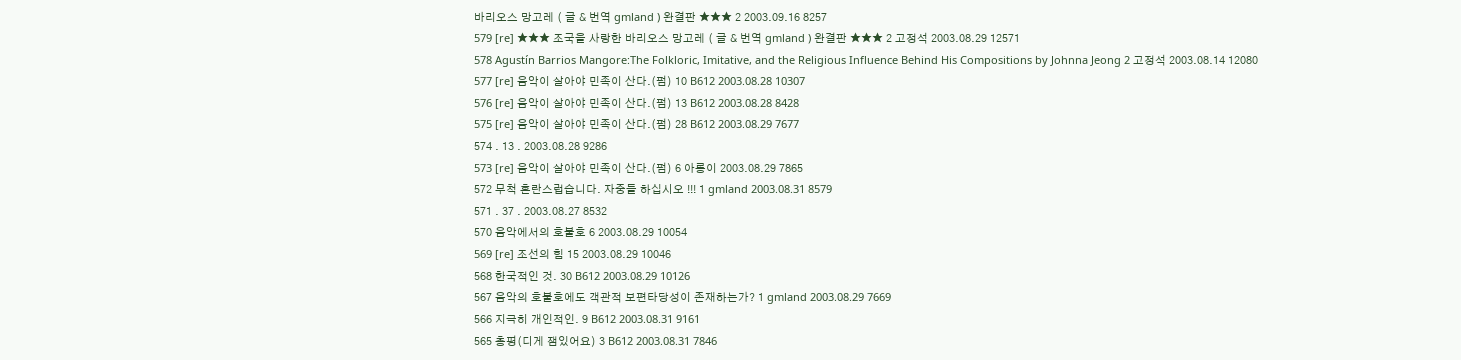바리오스 망고레 ( 글 & 번역 gmland ) 완결판 ★★★ 2 2003.09.16 8257
579 [re] ★★★ 조국을 사랑한 바리오스 망고레 ( 글 & 번역 gmland ) 완결판 ★★★ 2 고정석 2003.08.29 12571
578 Agustín Barrios Mangore:The Folkloric, Imitative, and the Religious Influence Behind His Compositions by Johnna Jeong 2 고정석 2003.08.14 12080
577 [re] 음악이 살아야 민족이 산다.(펌) 10 B612 2003.08.28 10307
576 [re] 음악이 살아야 민족이 산다.(펌) 13 B612 2003.08.28 8428
575 [re] 음악이 살아야 민족이 산다.(펌) 28 B612 2003.08.29 7677
574 . 13 . 2003.08.28 9286
573 [re] 음악이 살아야 민족이 산다.(펌) 6 아롱이 2003.08.29 7865
572 무척 혼란스럽습니다. 자중들 하십시오 !!! 1 gmland 2003.08.31 8579
571 . 37 . 2003.08.27 8532
570 음악에서의 호불호 6 2003.08.29 10054
569 [re] 조선의 힘 15 2003.08.29 10046
568 한국적인 것. 30 B612 2003.08.29 10126
567 음악의 호불호에도 객관적 보편타당성이 존재하는가? 1 gmland 2003.08.29 7669
566 지극히 개인적인. 9 B612 2003.08.31 9161
565 총평(디게 잼있어요) 3 B612 2003.08.31 7846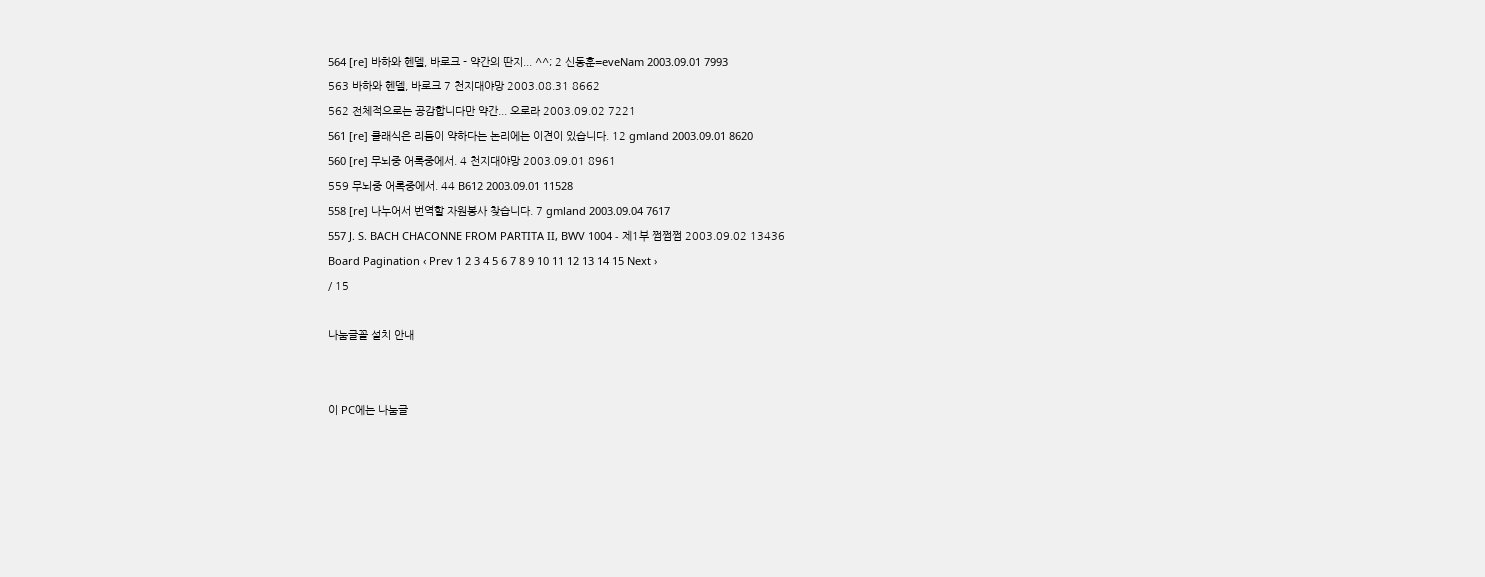564 [re] 바하와 헨델, 바로크 - 약간의 딴지... ^^; 2 신동훈=eveNam 2003.09.01 7993
563 바하와 헨델, 바로크 7 천지대야망 2003.08.31 8662
562 전체적으로는 공감합니다만 약간... 오로라 2003.09.02 7221
561 [re] 클래식은 리듬이 약하다는 논리에는 이견이 있습니다. 12 gmland 2003.09.01 8620
560 [re] 무뇌중 어록중에서. 4 천지대야망 2003.09.01 8961
559 무뇌중 어록중에서. 44 B612 2003.09.01 11528
558 [re] 나누어서 번역할 자원봉사 찾습니다. 7 gmland 2003.09.04 7617
557 J. S. BACH CHACONNE FROM PARTITA II, BWV 1004 - 제1부 쩜쩜쩜 2003.09.02 13436
Board Pagination ‹ Prev 1 2 3 4 5 6 7 8 9 10 11 12 13 14 15 Next ›
/ 15

나눔글꼴 설치 안내


이 PC에는 나눔글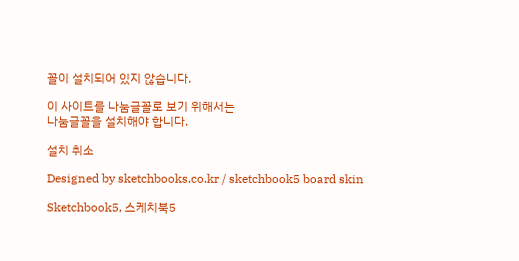꼴이 설치되어 있지 않습니다.

이 사이트를 나눔글꼴로 보기 위해서는
나눔글꼴을 설치해야 합니다.

설치 취소

Designed by sketchbooks.co.kr / sketchbook5 board skin

Sketchbook5, 스케치북5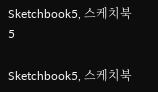Sketchbook5, 스케치북5

Sketchbook5, 스케치북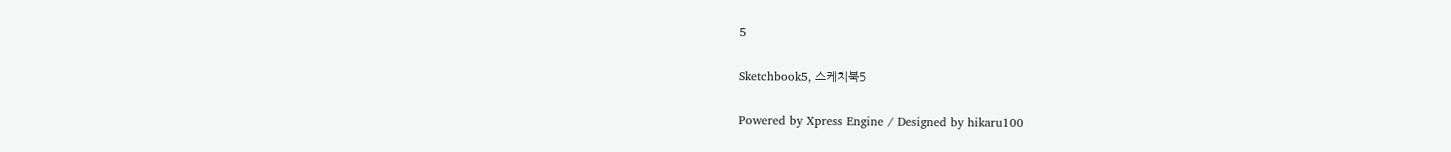5

Sketchbook5, 스케치북5

Powered by Xpress Engine / Designed by hikaru100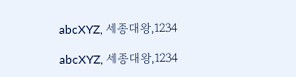abcXYZ, 세종대왕,1234

abcXYZ, 세종대왕,1234